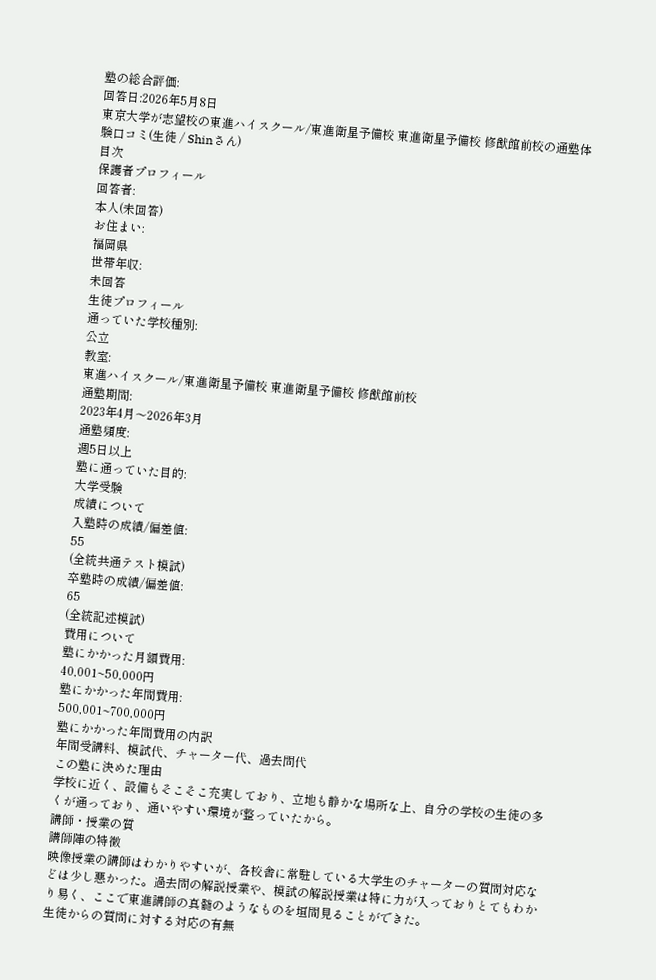塾の総合評価:
回答日:2026年5月8日
東京大学が志望校の東進ハイスクール/東進衛星予備校 東進衛星予備校 修猷館前校の通塾体験口コミ(生徒 / Shinさん)
目次
保護者プロフィール
回答者:
本人(未回答)
お住まい:
福岡県
世帯年収:
未回答
生徒プロフィール
通っていた学校種別:
公立
教室:
東進ハイスクール/東進衛星予備校 東進衛星予備校 修猷館前校
通塾期間:
2023年4月〜2026年3月
通塾頻度:
週5日以上
塾に通っていた目的:
大学受験
成績について
入塾時の成績/偏差値:
55
(全統共通テスト模試)
卒塾時の成績/偏差値:
65
(全統記述模試)
費用について
塾にかかった月額費用:
40,001~50,000円
塾にかかった年間費用:
500,001~700,000円
塾にかかった年間費用の内訳
年間受講料、模試代、チャーター代、過去問代
この塾に決めた理由
学校に近く、設備もそこそこ充実しており、立地も静かな場所な上、自分の学校の生徒の多くが通っており、通いやすい環境が整っていたから。
講師・授業の質
講師陣の特徴
映像授業の講師はわかりやすいが、各校舎に常駐している大学生のチャーターの質問対応などは少し悪かった。過去問の解説授業や、模試の解説授業は特に力が入っておりとてもわかり易く、ここで東進講師の真髄のようなものを垣間見ることができた。
生徒からの質問に対する対応の有無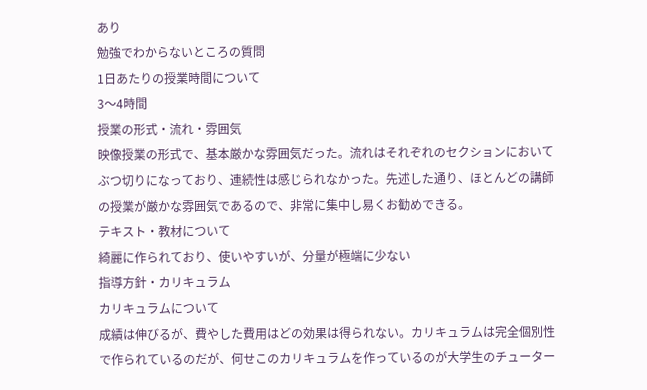あり
勉強でわからないところの質問
1日あたりの授業時間について
3〜4時間
授業の形式・流れ・雰囲気
映像授業の形式で、基本厳かな雰囲気だった。流れはそれぞれのセクションにおいてぶつ切りになっており、連続性は感じられなかった。先述した通り、ほとんどの講師の授業が厳かな雰囲気であるので、非常に集中し易くお勧めできる。
テキスト・教材について
綺麗に作られており、使いやすいが、分量が極端に少ない
指導方針・カリキュラム
カリキュラムについて
成績は伸びるが、費やした費用はどの効果は得られない。カリキュラムは完全個別性で作られているのだが、何せこのカリキュラムを作っているのが大学生のチューター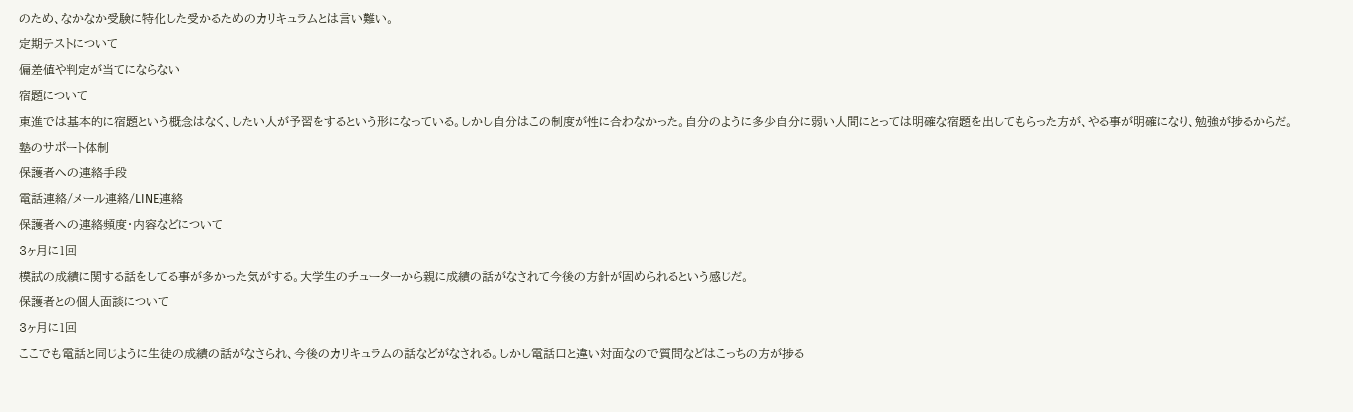のため、なかなか受験に特化した受かるためのカリキュラムとは言い難い。
定期テストについて
偏差値や判定が当てにならない
宿題について
東進では基本的に宿題という概念はなく、したい人が予習をするという形になっている。しかし自分はこの制度が性に合わなかった。自分のように多少自分に弱い人間にとっては明確な宿題を出してもらった方が、やる事が明確になり、勉強が捗るからだ。
塾のサポート体制
保護者への連絡手段
電話連絡/メール連絡/LINE連絡
保護者への連絡頻度・内容などについて
3ヶ月に1回
模試の成績に関する話をしてる事が多かった気がする。大学生のチューターから親に成績の話がなされて今後の方針が固められるという感じだ。
保護者との個人面談について
3ヶ月に1回
ここでも電話と同じように生徒の成績の話がなさられ、今後のカリキュラムの話などがなされる。しかし電話口と違い対面なので質問などはこっちの方が捗る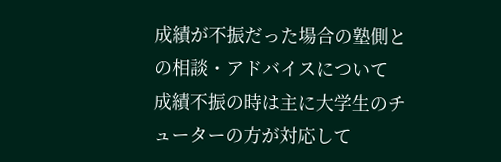成績が不振だった場合の塾側との相談・アドバイスについて
成績不振の時は主に大学生のチューターの方が対応して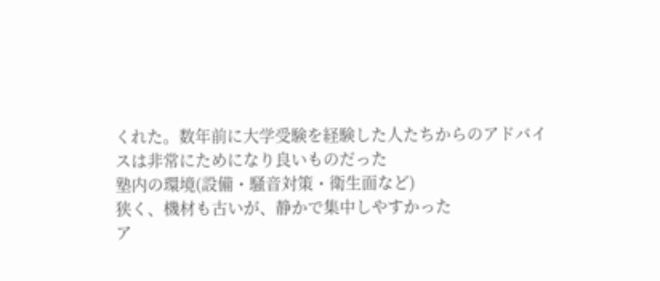くれた。数年前に大学受験を経験した人たちからのアドバイスは非常にためになり良いものだった
塾内の環境(設備・騒音対策・衛生面など)
狭く、機材も古いが、静かで集中しやすかった
ア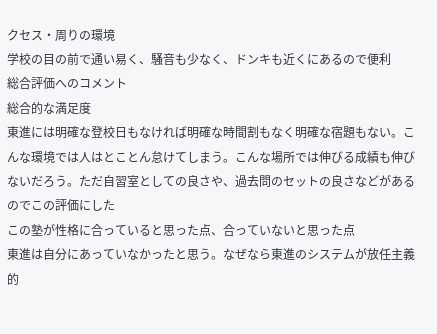クセス・周りの環境
学校の目の前で通い易く、騒音も少なく、ドンキも近くにあるので便利
総合評価へのコメント
総合的な満足度
東進には明確な登校日もなければ明確な時間割もなく明確な宿題もない。こんな環境では人はとことん怠けてしまう。こんな場所では伸びる成績も伸びないだろう。ただ自習室としての良さや、過去問のセットの良さなどがあるのでこの評価にした
この塾が性格に合っていると思った点、合っていないと思った点
東進は自分にあっていなかったと思う。なぜなら東進のシステムが放任主義的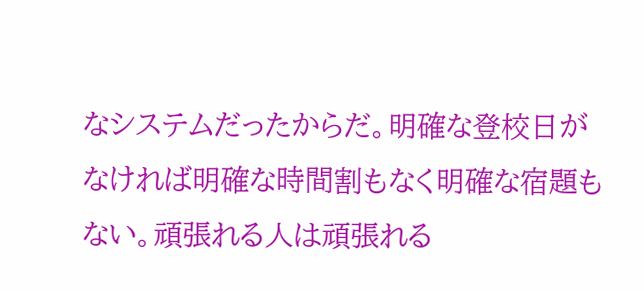なシステムだったからだ。明確な登校日がなければ明確な時間割もなく明確な宿題もない。頑張れる人は頑張れる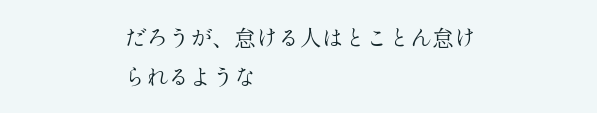だろうが、怠ける人はとことん怠けられるような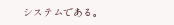システムである。